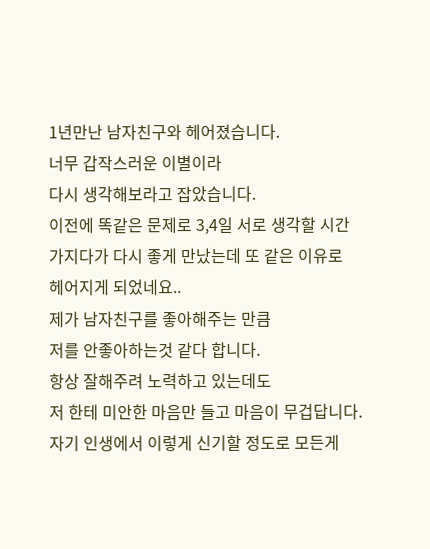1년만난 남자친구와 헤어졌습니다.
너무 갑작스러운 이별이라
다시 생각해보라고 잡았습니다.
이전에 똑같은 문제로 3,4일 서로 생각할 시간
가지다가 다시 좋게 만났는데 또 같은 이유로
헤어지게 되었네요..
제가 남자친구를 좋아해주는 만큼
저를 안좋아하는것 같다 합니다.
항상 잘해주려 노력하고 있는데도
저 한테 미안한 마음만 들고 마음이 무겁답니다.
자기 인생에서 이렇게 신기할 정도로 모든게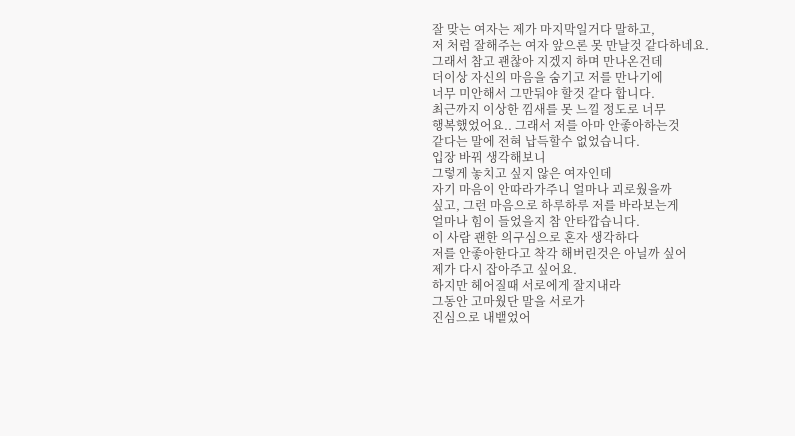잘 맞는 여자는 제가 마지막일거다 말하고,
저 처럼 잘해주는 여자 앞으론 못 만날것 같다하네요.
그래서 참고 괜찮아 지겠지 하며 만나온건데
더이상 자신의 마음을 숨기고 저를 만나기에
너무 미안해서 그만둬야 할것 같다 합니다.
최근까지 이상한 낌새를 못 느낄 정도로 너무
행복했었어요.. 그래서 저를 아마 안좋아하는것
같다는 말에 전혀 납득할수 없었습니다.
입장 바꿔 생각해보니
그렇게 놓치고 싶지 않은 여자인데
자기 마음이 안따라가주니 얼마나 괴로웠을까
싶고, 그런 마음으로 하루하루 저를 바라보는게
얼마나 힘이 들었을지 참 안타깝습니다.
이 사람 괜한 의구심으로 혼자 생각하다
저를 안좋아한다고 착각 해버린것은 아닐까 싶어
제가 다시 잡아주고 싶어요.
하지만 헤어질때 서로에게 잘지내라
그동안 고마웠단 말을 서로가
진심으로 내뱉었어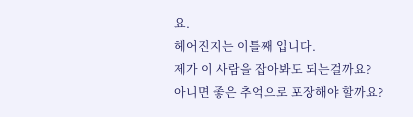요.
헤어진지는 이틀째 입니다.
제가 이 사람을 잡아봐도 되는걸까요?
아니면 좋은 추억으로 포장해야 할까요?